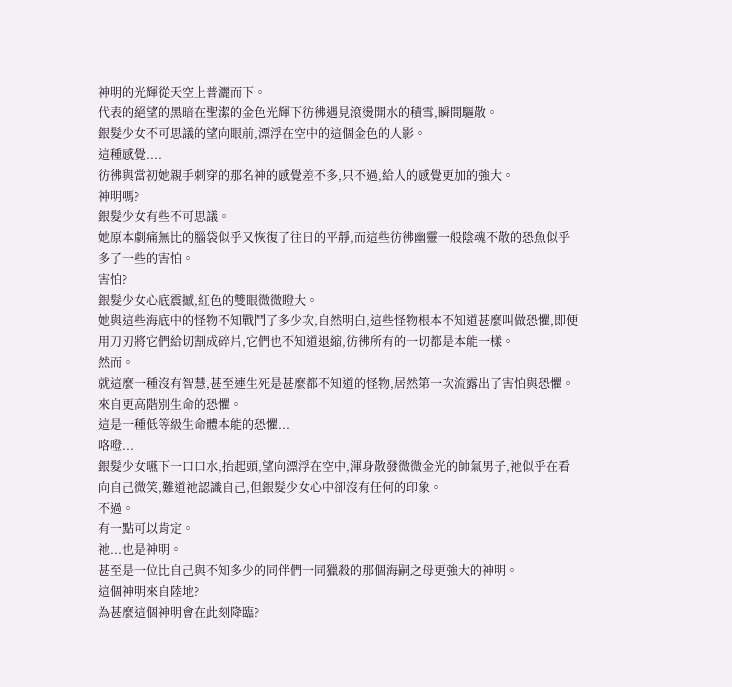神明的光輝從天空上普灑而下。
代表的絕望的黑暗在聖潔的金色光輝下彷彿遇見滾燙開水的積雪,瞬間驅散。
銀髮少女不可思議的望向眼前,漂浮在空中的這個金色的人影。
這種感覺....
彷彿與當初她親手刺穿的那名神的感覺差不多,只不過,給人的感覺更加的強大。
神明嗎?
銀髮少女有些不可思議。
她原本劇痛無比的腦袋似乎又恢復了往日的平靜,而這些彷彿幽靈一般陰魂不散的恐魚似乎多了一些的害怕。
害怕?
銀髮少女心底震撼,紅色的雙眼微微瞪大。
她與這些海底中的怪物不知戰鬥了多少次,自然明白,這些怪物根本不知道甚麼叫做恐懼,即便用刀刃將它們給切割成碎片,它們也不知道退縮,彷彿所有的一切都是本能一樣。
然而。
就這麼一種沒有智慧,甚至連生死是甚麼都不知道的怪物,居然第一次流露出了害怕與恐懼。
來自更高階別生命的恐懼。
這是一種低等級生命體本能的恐懼...
咯噔...
銀髮少女嚥下一口口水,抬起頭,望向漂浮在空中,渾身散發微微金光的帥氣男子,祂似乎在看向自己微笑,難道祂認識自己,但銀髮少女心中卻沒有任何的印象。
不過。
有一點可以肯定。
祂...也是神明。
甚至是一位比自己與不知多少的同伴們一同獵殺的那個海嗣之母更強大的神明。
這個神明來自陸地?
為甚麼這個神明會在此刻降臨?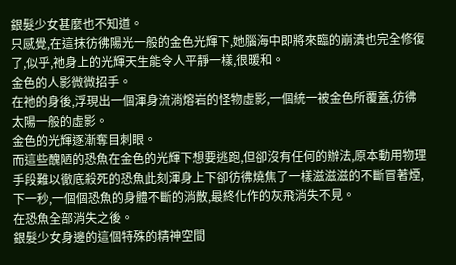銀髮少女甚麼也不知道。
只感覺,在這抹彷彿陽光一般的金色光輝下,她腦海中即將來臨的崩潰也完全修復了,似乎,祂身上的光輝天生能令人平靜一樣,很暖和。
金色的人影微微招手。
在祂的身後,浮現出一個渾身流淌熔岩的怪物虛影,一個統一被金色所覆蓋,彷彿太陽一般的虛影。
金色的光輝逐漸奪目刺眼。
而這些醜陋的恐魚在金色的光輝下想要逃跑,但卻沒有任何的辦法,原本動用物理手段難以徹底殺死的恐魚此刻渾身上下卻彷彿燒焦了一樣滋滋滋的不斷冒著煙,下一秒,一個個恐魚的身體不斷的消散,最終化作的灰飛消失不見。
在恐魚全部消失之後。
銀髮少女身邊的這個特殊的精神空間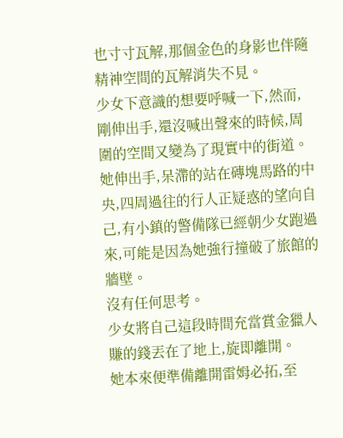也寸寸瓦解,那個金色的身影也伴隨精神空間的瓦解消失不見。
少女下意識的想要呼喊一下,然而,剛伸出手,還沒喊出聲來的時候,周圍的空間又變為了現實中的街道。
她伸出手,呆滯的站在磚塊馬路的中央,四周過往的行人正疑惑的望向自己,有小鎮的警備隊已經朝少女跑過來,可能是因為她強行撞破了旅館的牆壁。
沒有任何思考。
少女將自己這段時間充當賞金獵人賺的錢丟在了地上,旋即離開。
她本來便準備離開雷姆必拓,至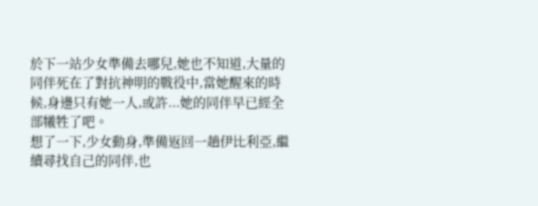於下一站少女準備去哪兒,她也不知道,大量的同伴死在了對抗神明的戰役中,當她醒來的時候,身邊只有她一人,或許...她的同伴早已經全部犧牲了吧。
想了一下,少女動身,準備返回一趟伊比利亞,繼續尋找自己的同伴,也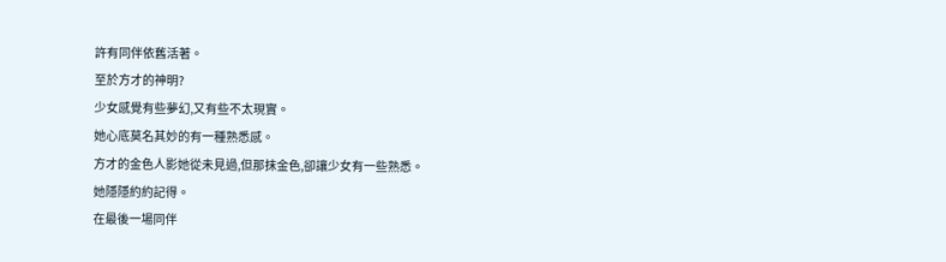許有同伴依舊活著。
至於方才的神明?
少女感覺有些夢幻,又有些不太現實。
她心底莫名其妙的有一種熟悉感。
方才的金色人影她從未見過,但那抹金色,卻讓少女有一些熟悉。
她隱隱約約記得。
在最後一場同伴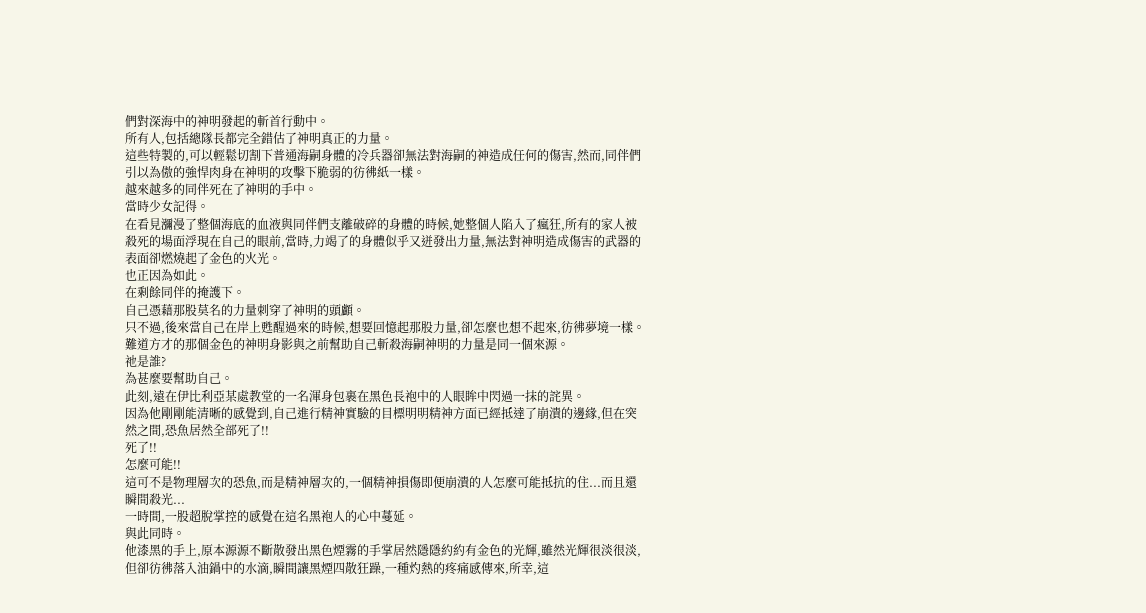們對深海中的神明發起的斬首行動中。
所有人,包括總隊長都完全錯估了神明真正的力量。
這些特製的,可以輕鬆切割下普通海嗣身體的冷兵器卻無法對海嗣的神造成任何的傷害,然而,同伴們引以為傲的強悍肉身在神明的攻擊下脆弱的彷彿紙一樣。
越來越多的同伴死在了神明的手中。
當時少女記得。
在看見瀰漫了整個海底的血液與同伴們支離破碎的身體的時候,她整個人陷入了瘋狂,所有的家人被殺死的場面浮現在自己的眼前,當時,力竭了的身體似乎又迸發出力量,無法對神明造成傷害的武器的表面卻燃燒起了金色的火光。
也正因為如此。
在剩餘同伴的掩護下。
自己憑藉那股莫名的力量刺穿了神明的頭顱。
只不過,後來當自己在岸上甦醒過來的時候,想要回憶起那股力量,卻怎麼也想不起來,彷彿夢境一樣。
難道方才的那個金色的神明身影與之前幫助自己斬殺海嗣神明的力量是同一個來源。
祂是誰?
為甚麼要幫助自己。
此刻,遠在伊比利亞某處教堂的一名渾身包裹在黑色長袍中的人眼眸中閃過一抹的詫異。
因為他剛剛能清晰的感覺到,自己進行精神實驗的目標明明精神方面已經抵達了崩潰的邊緣,但在突然之間,恐魚居然全部死了!!
死了!!
怎麼可能!!
這可不是物理層次的恐魚,而是精神層次的,一個精神損傷即便崩潰的人怎麼可能抵抗的住...而且還瞬間殺光...
一時間,一股超脫掌控的感覺在這名黑袍人的心中蔓延。
與此同時。
他漆黑的手上,原本源源不斷散發出黑色煙霧的手掌居然隱隱約約有金色的光輝,雖然光輝很淡很淡,但卻彷彿落入油鍋中的水滴,瞬間讓黑煙四散狂躁,一種灼熱的疼痛感傳來,所幸,這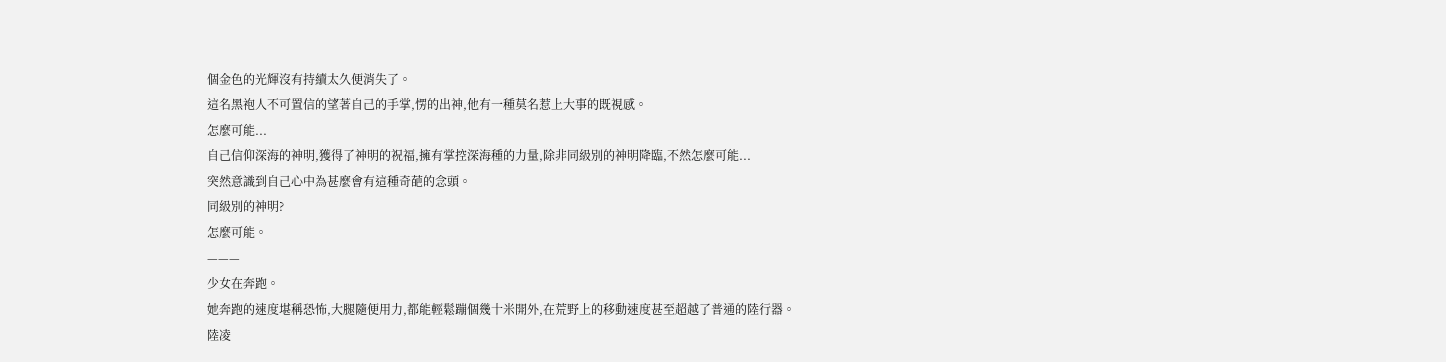個金色的光輝沒有持續太久便消失了。
這名黑袍人不可置信的望著自己的手掌,愣的出神,他有一種莫名惹上大事的既視感。
怎麼可能...
自己信仰深海的神明,獲得了神明的祝福,擁有掌控深海種的力量,除非同級別的神明降臨,不然怎麼可能...
突然意識到自己心中為甚麼會有這種奇葩的念頭。
同級別的神明?
怎麼可能。
———
少女在奔跑。
她奔跑的速度堪稱恐怖,大腿隨便用力,都能輕鬆蹦個幾十米開外,在荒野上的移動速度甚至超越了普通的陸行器。
陸凌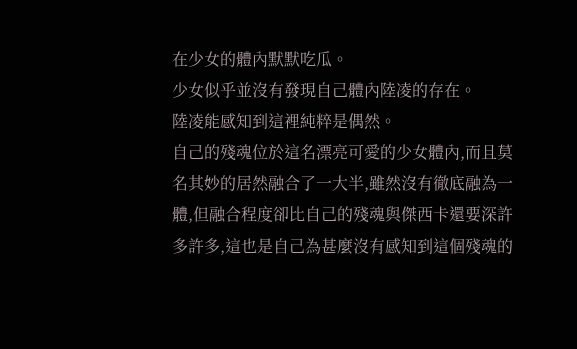在少女的體內默默吃瓜。
少女似乎並沒有發現自己體內陸凌的存在。
陸凌能感知到這裡純粹是偶然。
自己的殘魂位於這名漂亮可愛的少女體內,而且莫名其妙的居然融合了一大半,雖然沒有徹底融為一體,但融合程度卻比自己的殘魂與傑西卡還要深許多許多,這也是自己為甚麼沒有感知到這個殘魂的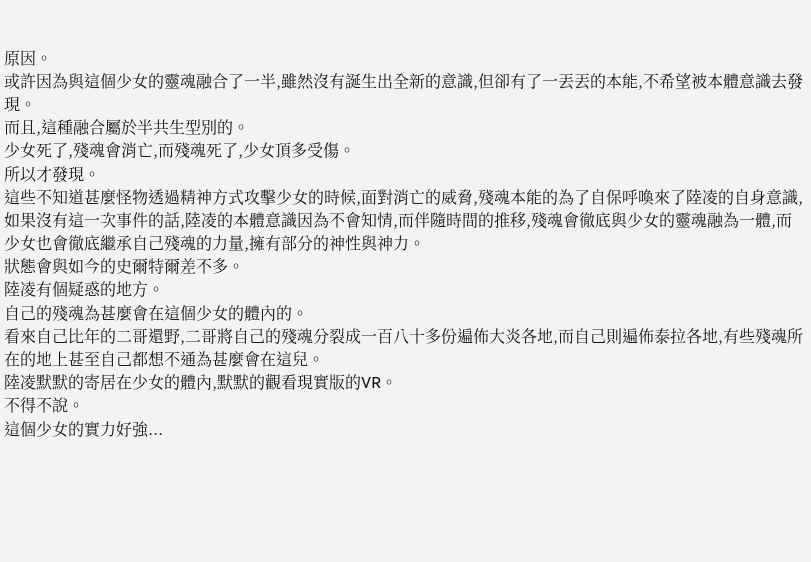原因。
或許因為與這個少女的靈魂融合了一半,雖然沒有誕生出全新的意識,但卻有了一丟丟的本能,不希望被本體意識去發現。
而且,這種融合屬於半共生型別的。
少女死了,殘魂會消亡,而殘魂死了,少女頂多受傷。
所以才發現。
這些不知道甚麼怪物透過精神方式攻擊少女的時候,面對消亡的威脅,殘魂本能的為了自保呼喚來了陸凌的自身意識,如果沒有這一次事件的話,陸凌的本體意識因為不會知情,而伴隨時間的推移,殘魂會徹底與少女的靈魂融為一體,而少女也會徹底繼承自己殘魂的力量,擁有部分的神性與神力。
狀態會與如今的史爾特爾差不多。
陸凌有個疑惑的地方。
自己的殘魂為甚麼會在這個少女的體內的。
看來自己比年的二哥還野,二哥將自己的殘魂分裂成一百八十多份遍佈大炎各地,而自己則遍佈泰拉各地,有些殘魂所在的地上甚至自己都想不通為甚麼會在這兒。
陸凌默默的寄居在少女的體內,默默的觀看現實版的VR。
不得不說。
這個少女的實力好強...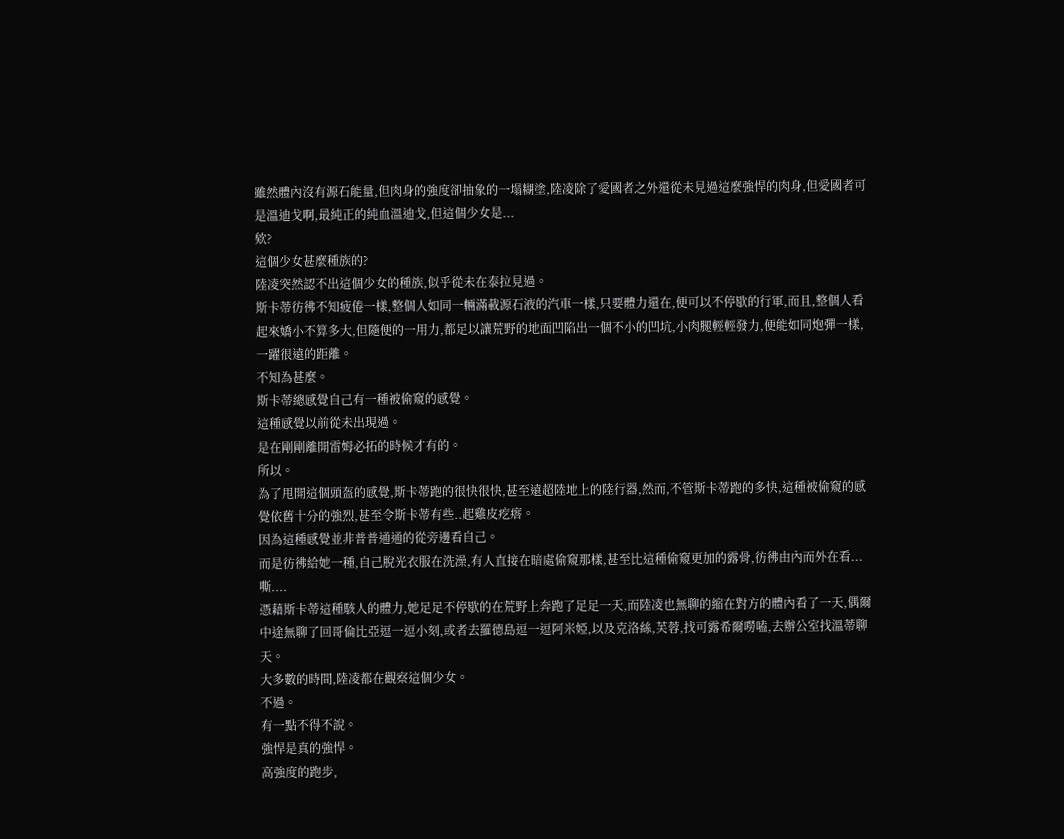雖然體內沒有源石能量,但肉身的強度卻抽象的一塌糊塗,陸凌除了愛國者之外還從未見過這麼強悍的肉身,但愛國者可是溫迪戈啊,最純正的純血溫迪戈,但這個少女是...
欸?
這個少女甚麼種族的?
陸凌突然認不出這個少女的種族,似乎從未在泰拉見過。
斯卡蒂彷彿不知疲倦一樣,整個人如同一輛滿載源石液的汽車一樣,只要體力還在,便可以不停歇的行軍,而且,整個人看起來嬌小不算多大,但隨便的一用力,都足以讓荒野的地面凹陷出一個不小的凹坑,小肉腿輕輕發力,便能如同炮彈一樣,一躍很遠的距離。
不知為甚麼。
斯卡蒂總感覺自己有一種被偷窺的感覺。
這種感覺以前從未出現過。
是在剛剛離開雷姆必拓的時候才有的。
所以。
為了甩開這個頭盔的感覺,斯卡蒂跑的很快很快,甚至遠超陸地上的陸行器,然而,不管斯卡蒂跑的多快,這種被偷窺的感覺依舊十分的強烈,甚至令斯卡蒂有些..起雞皮疙瘩。
因為這種感覺並非普普通通的從旁邊看自己。
而是彷彿給她一種,自己脫光衣服在洗澡,有人直接在暗處偷窺那樣,甚至比這種偷窺更加的露骨,彷彿由內而外在看...
嘶....
憑藉斯卡蒂這種駭人的體力,她足足不停歇的在荒野上奔跑了足足一天,而陸凌也無聊的縮在對方的體內看了一天,偶爾中途無聊了回哥倫比亞逗一逗小刻,或者去羅德島逗一逗阿米婭,以及克洛絲,芙蓉,找可露希爾嘮嗑,去辦公室找溫蒂聊天。
大多數的時間,陸凌都在觀察這個少女。
不過。
有一點不得不說。
強悍是真的強悍。
高強度的跑步,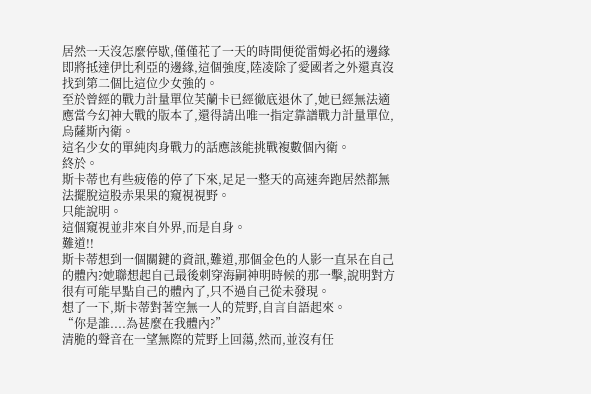居然一天沒怎麼停歇,僅僅花了一天的時間便從雷姆必拓的邊緣即將抵達伊比利亞的邊緣,這個強度,陸凌除了愛國者之外還真沒找到第二個比這位少女強的。
至於曾經的戰力計量單位芙蘭卡已經徹底退休了,她已經無法適應當今幻神大戰的版本了,還得請出唯一指定靠譜戰力計量單位,烏薩斯內衛。
這名少女的單純肉身戰力的話應該能挑戰複數個內衛。
終於。
斯卡蒂也有些疲倦的停了下來,足足一整天的高速奔跑居然都無法擺脫這股赤果果的窺視視野。
只能說明。
這個窺視並非來自外界,而是自身。
難道!!
斯卡蒂想到一個關鍵的資訊,難道,那個金色的人影一直呆在自己的體內?她聯想起自己最後刺穿海嗣神明時候的那一擊,說明對方很有可能早點自己的體內了,只不過自己從未發現。
想了一下,斯卡蒂對著空無一人的荒野,自言自語起來。
“你是誰....為甚麼在我體內?”
清脆的聲音在一望無際的荒野上回蕩,然而,並沒有任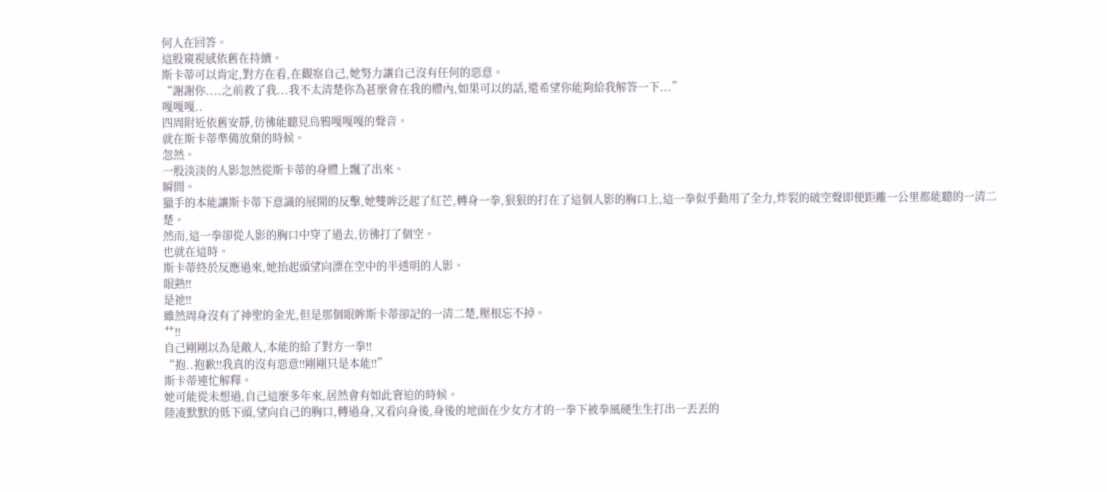何人在回答。
這股窺視感依舊在持續。
斯卡蒂可以肯定,對方在看,在觀察自己,她努力讓自己沒有任何的惡意。
“謝謝你....之前救了我...我不太清楚你為甚麼會在我的體內,如果可以的話,還希望你能夠給我解答一下...”
嘎嘎嘎..
四周附近依舊安靜,彷彿能聽見烏鴉嘎嘎嘎的聲音。
就在斯卡蒂準備放棄的時候。
忽然。
一股淡淡的人影忽然從斯卡蒂的身體上飄了出來。
瞬間。
獵手的本能讓斯卡蒂下意識的展開的反擊,她雙眸泛起了紅芒,轉身一拳,狠狠的打在了這個人影的胸口上,這一拳似乎動用了全力,炸裂的破空聲即便距離一公里都能聽的一清二楚。
然而,這一拳卻從人影的胸口中穿了過去,彷彿打了個空。
也就在這時。
斯卡蒂終於反應過來,她抬起頭望向漂在空中的半透明的人影。
眼熟!!
是祂!!
雖然周身沒有了神聖的金光,但是那個眼眸斯卡蒂卻記的一清二楚,壓根忘不掉。
艹!!
自己剛剛以為是敵人,本能的給了對方一拳!!
“抱..抱歉!!我真的沒有惡意!!剛剛只是本能!!”
斯卡蒂連忙解釋。
她可能從未想過,自己這麼多年來,居然會有如此窘迫的時候。
陸凌默默的低下頭,望向自己的胸口,轉過身,又看向身後,身後的地面在少女方才的一拳下被拳風硬生生打出一丟丟的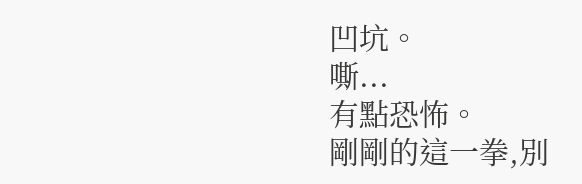凹坑。
嘶...
有點恐怖。
剛剛的這一拳,別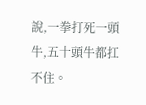說,一拳打死一頭牛,五十頭牛都扛不住。